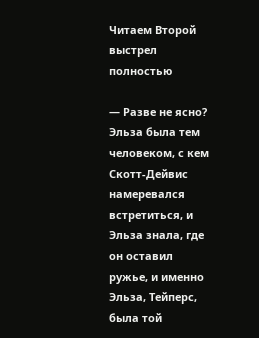Читаем Второй выстрел полностью

— Разве не ясно? Эльза была тем человеком, с кем Скотт-Дейвис намеревался встретиться, и Эльза знала, где он оставил ружье, и именно Эльза, Тейперс, была той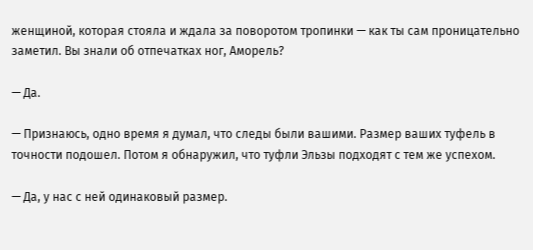женщиной, которая стояла и ждала за поворотом тропинки — как ты сам проницательно заметил. Вы знали об отпечатках ног, Аморель?

— Да.

— Признаюсь, одно время я думал, что следы были вашими. Размер ваших туфель в точности подошел. Потом я обнаружил, что туфли Эльзы подходят с тем же успехом.

— Да, у нас с ней одинаковый размер.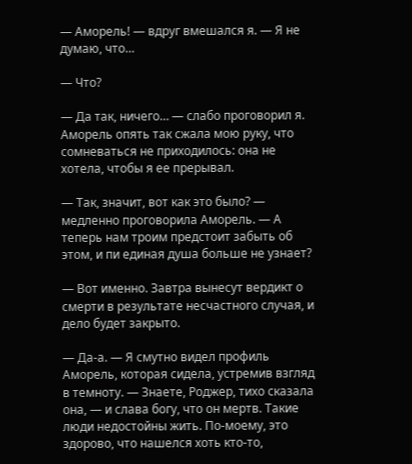— Аморель! — вдруг вмешался я. — Я не думаю, что…

— Что?

— Да так, ничего… — слабо проговорил я. Аморель опять так сжала мою руку, что сомневаться не приходилось: она не хотела, чтобы я ее прерывал.

— Так, значит, вот как это было? — медленно проговорила Аморель. — А теперь нам троим предстоит забыть об этом, и пи единая душа больше не узнает?

— Вот именно. Завтра вынесут вердикт о смерти в результате несчастного случая, и дело будет закрыто.

— Да-а. — Я смутно видел профиль Аморель, которая сидела, устремив взгляд в темноту. — Знаете, Роджер, тихо сказала она, — и слава богу, что он мертв. Такие люди недостойны жить. По-моему, это здорово, что нашелся хоть кто-то,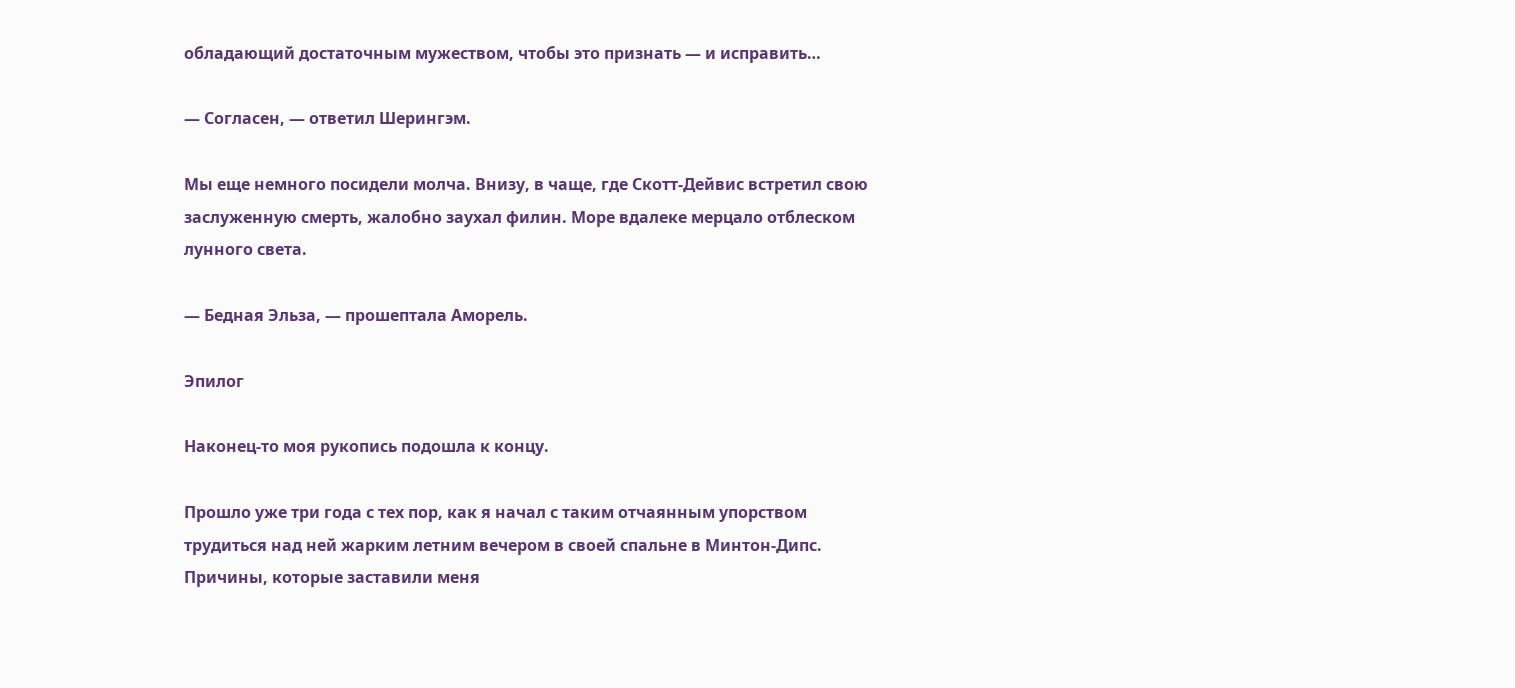обладающий достаточным мужеством, чтобы это признать — и исправить…

— Согласен, — ответил Шерингэм.

Мы еще немного посидели молча. Внизу, в чаще, где Скотт-Дейвис встретил свою заслуженную смерть, жалобно заухал филин. Море вдалеке мерцало отблеском лунного света.

— Бедная Эльза, — прошептала Аморель.

Эпилог

Наконец-то моя рукопись подошла к концу.

Прошло уже три года с тех пор, как я начал с таким отчаянным упорством трудиться над ней жарким летним вечером в своей спальне в Минтон-Дипс. Причины, которые заставили меня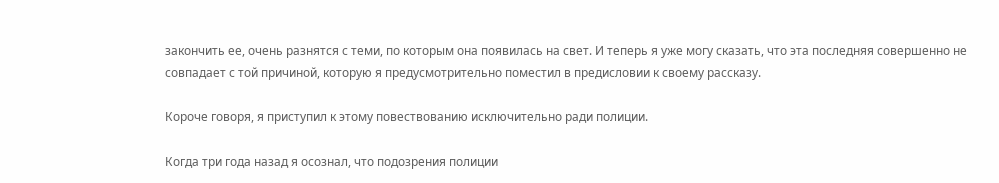закончить ее, очень разнятся с теми, по которым она появилась на свет. И теперь я уже могу сказать, что эта последняя совершенно не совпадает с той причиной, которую я предусмотрительно поместил в предисловии к своему рассказу.

Короче говоря, я приступил к этому повествованию исключительно ради полиции.

Когда три года назад я осознал, что подозрения полиции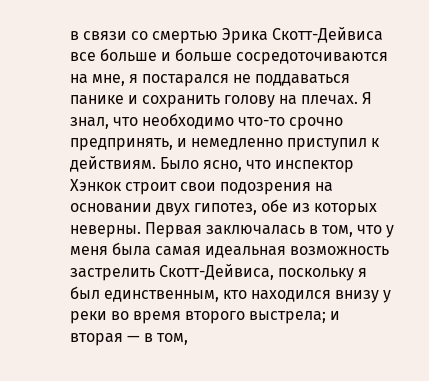в связи со смертью Эрика Скотт-Дейвиса все больше и больше сосредоточиваются на мне, я постарался не поддаваться панике и сохранить голову на плечах. Я знал, что необходимо что-то срочно предпринять, и немедленно приступил к действиям. Было ясно, что инспектор Хэнкок строит свои подозрения на основании двух гипотез, обе из которых неверны. Первая заключалась в том, что у меня была самая идеальная возможность застрелить Скотт-Дейвиса, поскольку я был единственным, кто находился внизу у реки во время второго выстрела; и вторая — в том,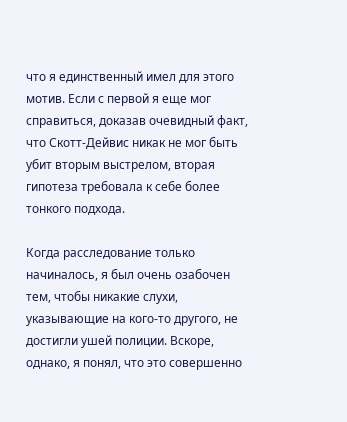что я единственный имел для этого мотив. Если с первой я еще мог справиться, доказав очевидный факт, что Скотт-Дейвис никак не мог быть убит вторым выстрелом, вторая гипотеза требовала к себе более тонкого подхода.

Когда расследование только начиналось, я был очень озабочен тем, чтобы никакие слухи, указывающие на кого-то другого, не достигли ушей полиции. Вскоре, однако, я понял, что это совершенно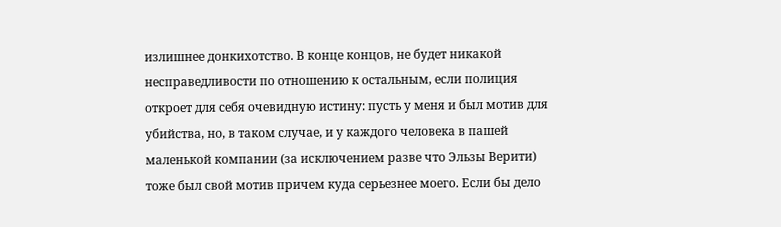излишнее донкихотство. В конце концов, не будет никакой несправедливости по отношению к остальным, если полиция откроет для себя очевидную истину: пусть у меня и был мотив для убийства, но, в таком случае, и у каждого человека в пашей маленькой компании (за исключением разве что Эльзы Верити) тоже был свой мотив причем куда серьезнее моего. Если бы дело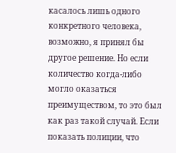касалось лишь одного конкретного человека, возможно, я принял бы другое решение. Но если количество когда-либо могло оказаться преимуществом, то это был как раз такой случай. Если показать полиции, что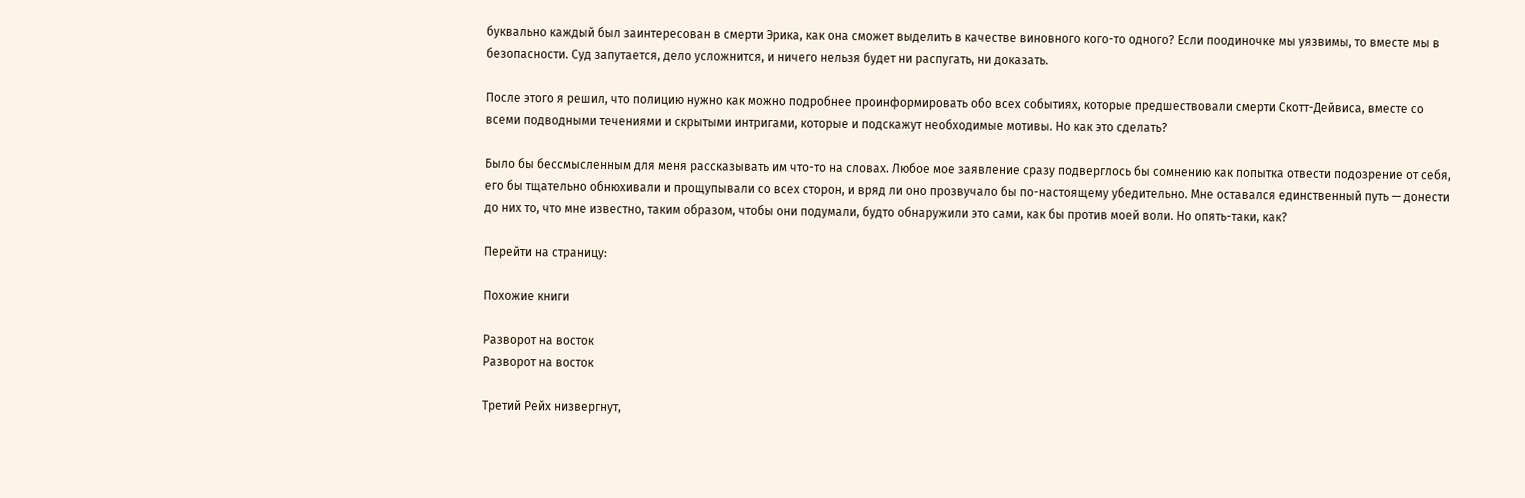буквально каждый был заинтересован в смерти Эрика, как она сможет выделить в качестве виновного кого-то одного? Если поодиночке мы уязвимы, то вместе мы в безопасности. Суд запутается, дело усложнится, и ничего нельзя будет ни распугать, ни доказать.

После этого я решил, что полицию нужно как можно подробнее проинформировать обо всех событиях, которые предшествовали смерти Скотт-Дейвиса, вместе со всеми подводными течениями и скрытыми интригами, которые и подскажут необходимые мотивы. Но как это сделать?

Было бы бессмысленным для меня рассказывать им что-то на словах. Любое мое заявление сразу подверглось бы сомнению как попытка отвести подозрение от себя, его бы тщательно обнюхивали и прощупывали со всех сторон, и вряд ли оно прозвучало бы по-настоящему убедительно. Мне оставался единственный путь — донести до них то, что мне известно, таким образом, чтобы они подумали, будто обнаружили это сами, как бы против моей воли. Но опять-таки, как?

Перейти на страницу:

Похожие книги

Разворот на восток
Разворот на восток

Третий Рейх низвергнут,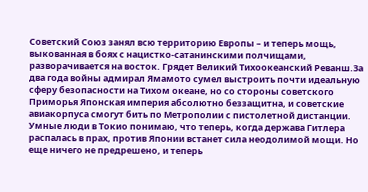Советский Союз занял всю территорию Европы – и теперь мощь, выкованная в боях с нацистко-сатанинскими полчищами, разворачивается на восток. Грядет Великий Тихоокеанский Реванш.За два года войны адмирал Ямамото сумел выстроить почти идеальную сферу безопасности на Тихом океане, но со стороны советского Приморья Японская империя абсолютно беззащитна, и советские авиакорпуса смогут бить по Метрополии с пистолетной дистанции. Умные люди в Токио понимаю, что теперь, когда держава Гитлера распалась в прах, против Японии встанет сила неодолимой мощи. Но еще ничего не предрешено, и теперь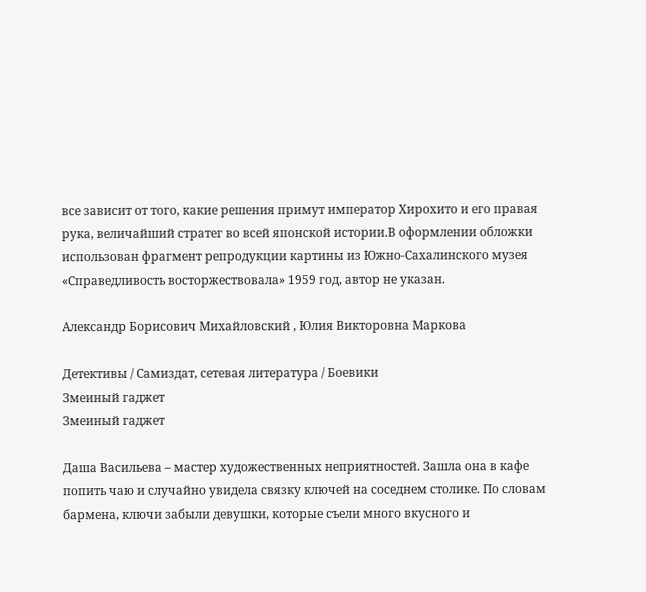все зависит от того, какие решения примут император Хирохито и его правая рука, величайший стратег во всей японской истории.В оформлении обложки использован фрагмент репродукции картины из Южно-Сахалинского музея «Справедливость восторжествовала» 1959 год, автор не указан.

Александр Борисович Михайловский , Юлия Викторовна Маркова

Детективы / Самиздат, сетевая литература / Боевики
Змеиный гаджет
Змеиный гаджет

Даша Васильева – мастер художественных неприятностей. Зашла она в кафе попить чаю и случайно увидела связку ключей на соседнем столике. По словам бармена, ключи забыли девушки, которые съели много вкусного и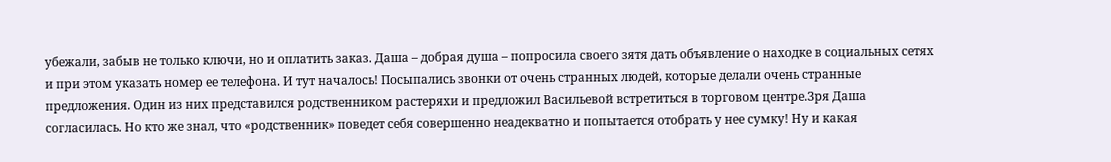убежали, забыв не только ключи, но и оплатить заказ. Даша – добрая душа – попросила своего зятя дать объявление о находке в социальных сетях и при этом указать номер ее телефона. И тут началось! Посыпались звонки от очень странных людей, которые делали очень странные предложения. Один из них представился родственником растеряхи и предложил Васильевой встретиться в торговом центре.Зря Даша согласилась. Но кто же знал, что «родственник» поведет себя совершенно неадекватно и попытается отобрать у нее сумку! Ну и какая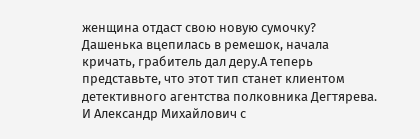женщина отдаст свою новую сумочку? Дашенька вцепилась в ремешок, начала кричать, грабитель дал деру.А теперь представьте, что этот тип станет клиентом детективного агентства полковника Дегтярева. И Александр Михайлович с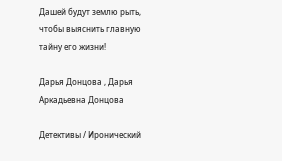Дашей будут землю рыть, чтобы выяснить главную тайну его жизни!

Дарья Донцова , Дарья Аркадьевна Донцова

Детективы / Иронический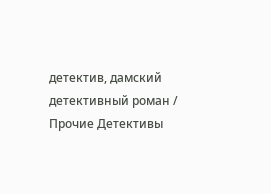детектив, дамский детективный роман / Прочие Детективы